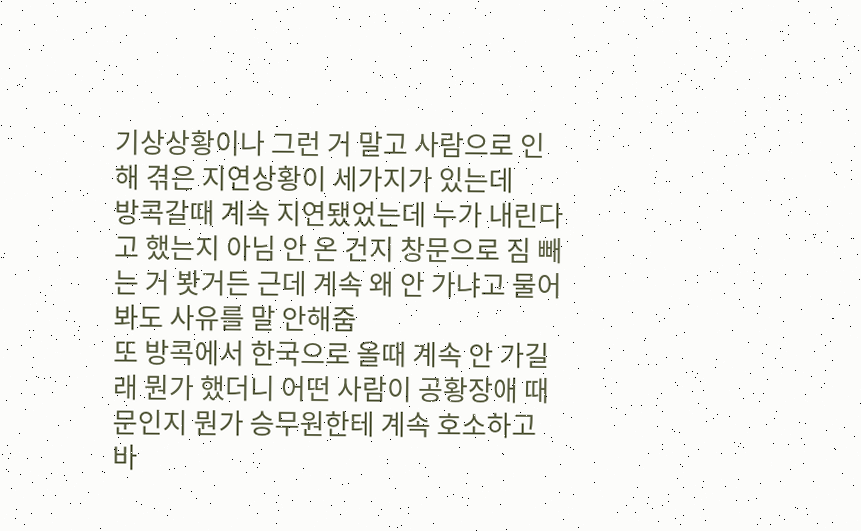기상상황이나 그런 거 말고 사람으로 인해 겪은 지연상황이 세가지가 있는데
방콕갈때 계속 지연됐었는데 누가 내린다고 했는지 아님 안 온 건지 창문으로 짐 빼는 거 봣거든 근데 계속 왜 안 가냐고 물어봐도 사유를 말 안해줌
또 방콕에서 한국으로 올때 계속 안 가길래 뭔가 했더니 어떤 사람이 공황장애 때문인지 뭔가 승무원한테 계속 호소하고 바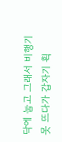닥에 눕고 그래서 비행기 못 뜨다가 갑자기 휙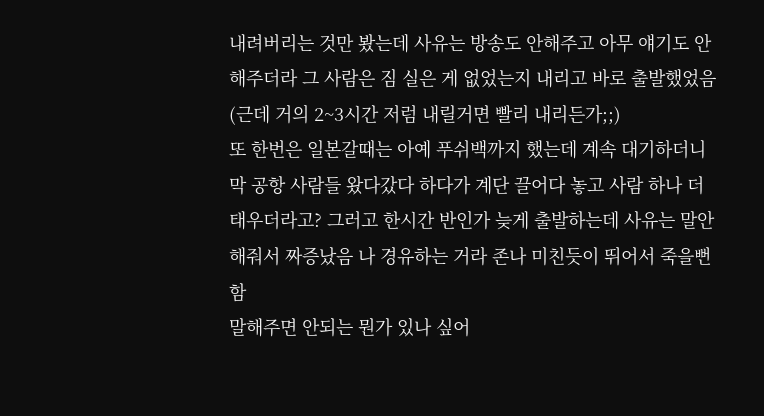내려버리는 것만 봤는데 사유는 방송도 안해주고 아무 얘기도 안해주더라 그 사람은 짐 실은 게 없었는지 내리고 바로 출발했었음 (근데 거의 2~3시간 저럼 내릴거면 빨리 내리든가;;)
또 한번은 일본갈때는 아예 푸쉬백까지 했는데 계속 대기하더니 막 공항 사람들 왔다갔다 하다가 계단 끌어다 놓고 사람 하나 더 태우더라고? 그러고 한시간 반인가 늦게 출발하는데 사유는 말안해줘서 짜증났음 나 경유하는 거라 존나 미친듯이 뛰어서 죽을뻔함
말해주면 안되는 뭔가 있나 싶어